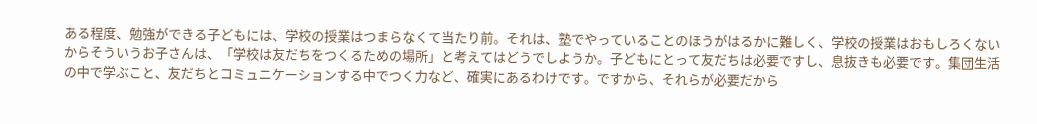ある程度、勉強ができる子どもには、学校の授業はつまらなくて当たり前。それは、塾でやっていることのほうがはるかに難しく、学校の授業はおもしろくないからそういうお子さんは、「学校は友だちをつくるための場所」と考えてはどうでしようか。子どもにとって友だちは必要ですし、息抜きも必要です。集団生活の中で学ぶこと、友だちとコミュニケーションする中でつく力など、確実にあるわけです。ですから、それらが必要だから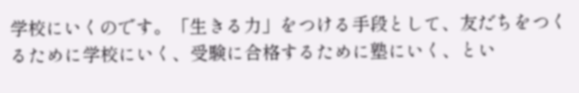学校にいくのです。「生きる力」をつける手段として、友だちをつくるために学校にいく、受験に合格するために塾にいく、とい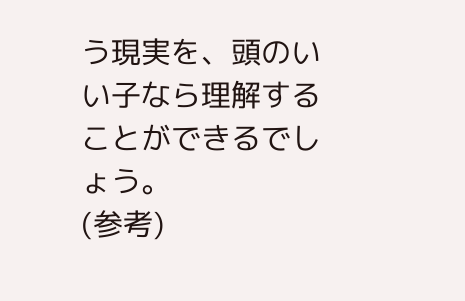う現実を、頭のいい子なら理解することができるでしょう。
(参考)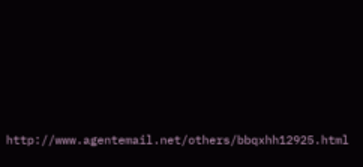http://www.agentemail.net/others/bbqxhh12925.html